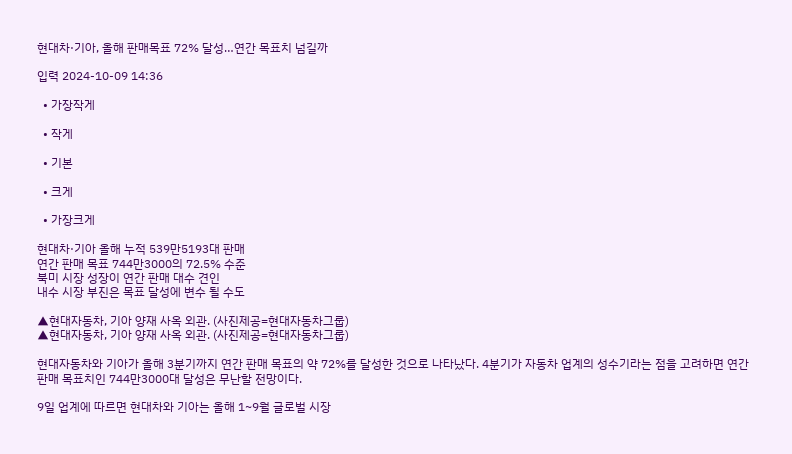현대차·기아, 올해 판매목표 72% 달성…연간 목표치 넘길까

입력 2024-10-09 14:36

  • 가장작게

  • 작게

  • 기본

  • 크게

  • 가장크게

현대차·기아 올해 누적 539만5193대 판매
연간 판매 목표 744만3000의 72.5% 수준
북미 시장 성장이 연간 판매 대수 견인
내수 시장 부진은 목표 달성에 변수 될 수도

▲현대자동차, 기아 양재 사옥 외관. (사진제공=현대자동차그룹)
▲현대자동차, 기아 양재 사옥 외관. (사진제공=현대자동차그룹)

현대자동차와 기아가 올해 3분기까지 연간 판매 목표의 약 72%를 달성한 것으로 나타났다. 4분기가 자동차 업계의 성수기라는 점을 고려하면 연간 판매 목표치인 744만3000대 달성은 무난할 전망이다.

9일 업계에 따르면 현대차와 기아는 올해 1~9월 글로벌 시장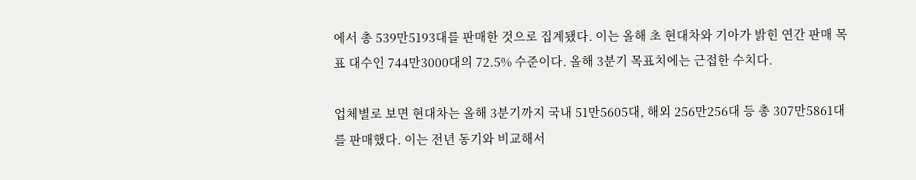에서 총 539만5193대를 판매한 것으로 집계됐다. 이는 올해 초 현대차와 기아가 밝힌 연간 판매 목표 대수인 744만3000대의 72.5% 수준이다. 올해 3분기 목표치에는 근접한 수치다.

업체별로 보면 현대차는 올해 3분기까지 국내 51만5605대, 해외 256만256대 등 총 307만5861대를 판매했다. 이는 전년 동기와 비교해서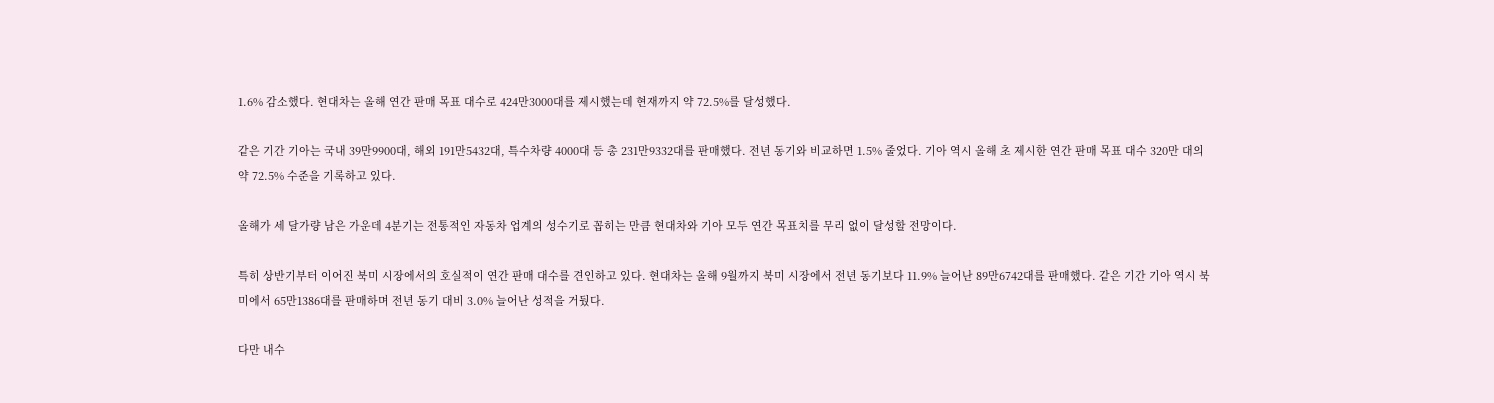1.6% 감소했다. 현대차는 올해 연간 판매 목표 대수로 424만3000대를 제시했는데 현재까지 약 72.5%를 달성했다.

같은 기간 기아는 국내 39만9900대, 해외 191만5432대, 특수차량 4000대 등 총 231만9332대를 판매했다. 전년 동기와 비교하면 1.5% 줄었다. 기아 역시 올해 초 제시한 연간 판매 목표 대수 320만 대의 약 72.5% 수준을 기록하고 있다.

올해가 세 달가량 남은 가운데 4분기는 전통적인 자동차 업계의 성수기로 꼽히는 만큼 현대차와 기아 모두 연간 목표치를 무리 없이 달성할 전망이다.

특히 상반기부터 이어진 북미 시장에서의 호실적이 연간 판매 대수를 견인하고 있다. 현대차는 올해 9월까지 북미 시장에서 전년 동기보다 11.9% 늘어난 89만6742대를 판매했다. 같은 기간 기아 역시 북미에서 65만1386대를 판매하며 전년 동기 대비 3.0% 늘어난 성적을 거뒀다.

다만 내수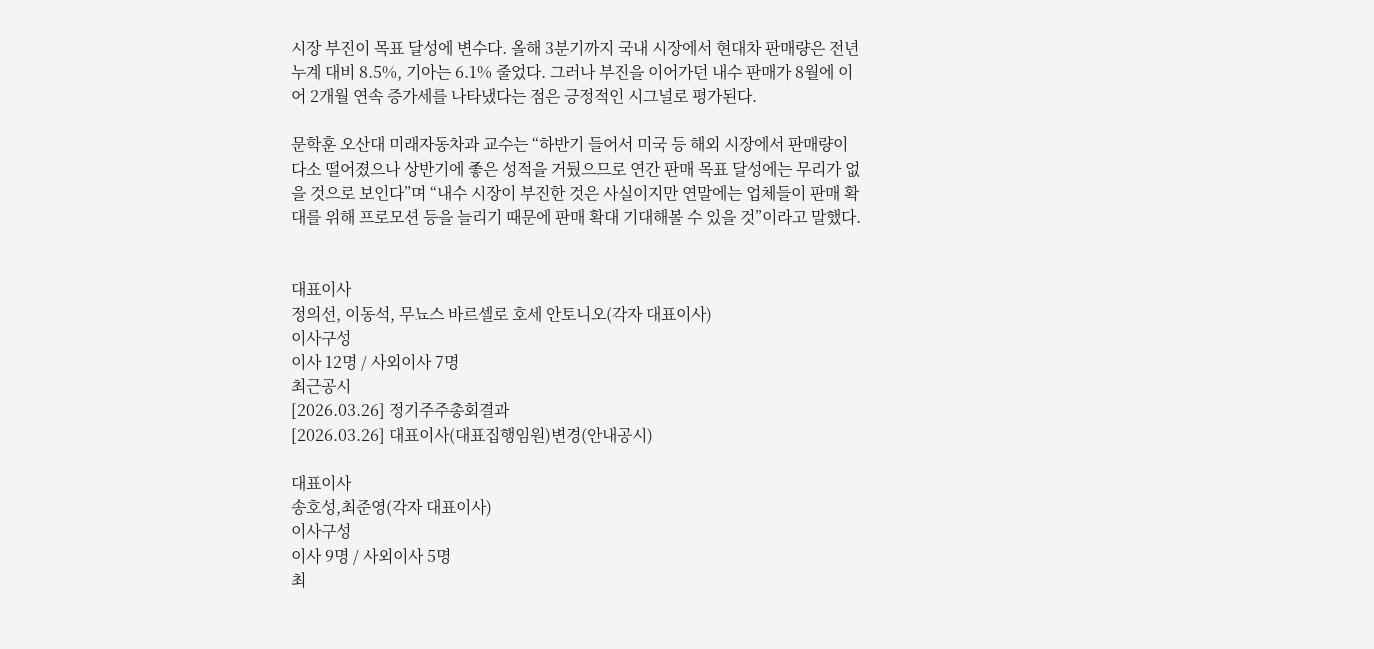시장 부진이 목표 달성에 변수다. 올해 3분기까지 국내 시장에서 현대차 판매량은 전년 누계 대비 8.5%, 기아는 6.1% 줄었다. 그러나 부진을 이어가던 내수 판매가 8월에 이어 2개월 연속 증가세를 나타냈다는 점은 긍정적인 시그널로 평가된다.

문학훈 오산대 미래자동차과 교수는 “하반기 들어서 미국 등 해외 시장에서 판매량이 다소 떨어졌으나 상반기에 좋은 성적을 거뒀으므로 연간 판매 목표 달성에는 무리가 없을 것으로 보인다”며 “내수 시장이 부진한 것은 사실이지만 연말에는 업체들이 판매 확대를 위해 프로모션 등을 늘리기 때문에 판매 확대 기대해볼 수 있을 것”이라고 말했다.


대표이사
정의선, 이동석, 무뇨스 바르셀로 호세 안토니오(각자 대표이사)
이사구성
이사 12명 / 사외이사 7명
최근공시
[2026.03.26] 정기주주총회결과
[2026.03.26] 대표이사(대표집행임원)변경(안내공시)

대표이사
송호성,최준영(각자 대표이사)
이사구성
이사 9명 / 사외이사 5명
최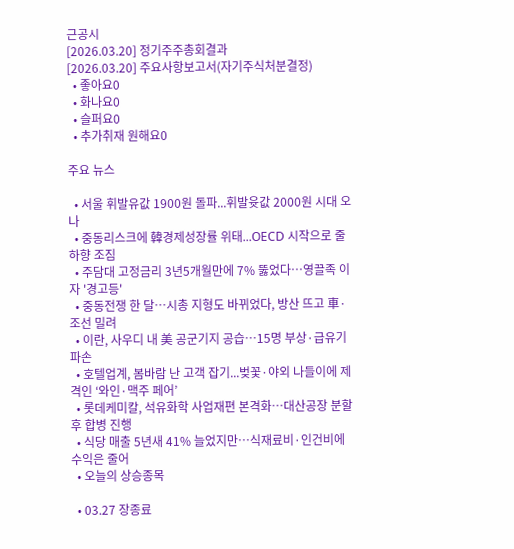근공시
[2026.03.20] 정기주주총회결과
[2026.03.20] 주요사항보고서(자기주식처분결정)
  • 좋아요0
  • 화나요0
  • 슬퍼요0
  • 추가취재 원해요0

주요 뉴스

  • 서울 휘발유값 1900원 돌파...휘발윳값 2000원 시대 오나
  • 중동리스크에 韓경제성장률 위태...OECD 시작으로 줄하향 조짐
  • 주담대 고정금리 3년5개월만에 7% 뚫었다…영끌족 이자 '경고등'
  • 중동전쟁 한 달…시총 지형도 바뀌었다, 방산 뜨고 車·조선 밀려
  • 이란, 사우디 내 美 공군기지 공습…15명 부상·급유기 파손
  • 호텔업계, 봄바람 난 고객 잡기...벚꽃·야외 나들이에 제격인 ‘와인·맥주 페어’
  • 롯데케미칼, 석유화학 사업재편 본격화…대산공장 분할 후 합병 진행
  • 식당 매출 5년새 41% 늘었지만…식재료비·인건비에 수익은 줄어
  • 오늘의 상승종목

  • 03.27 장종료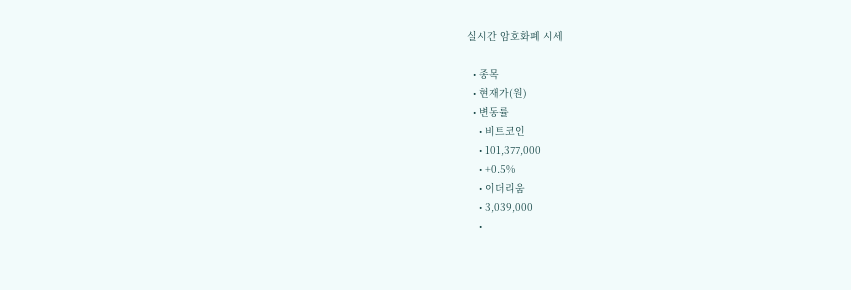실시간 암호화폐 시세

  • 종목
  • 현재가(원)
  • 변동률
    • 비트코인
    • 101,377,000
    • +0.5%
    • 이더리움
    • 3,039,000
    •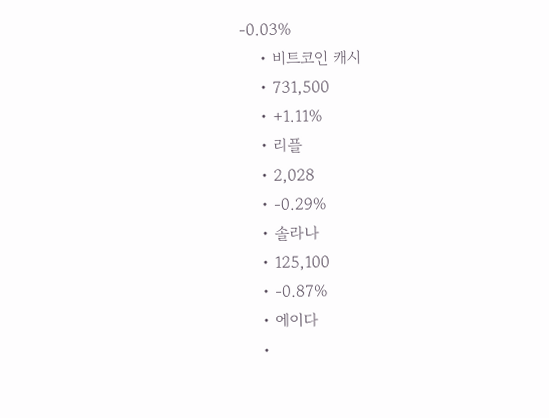-0.03%
    • 비트코인 캐시
    • 731,500
    • +1.11%
    • 리플
    • 2,028
    • -0.29%
    • 솔라나
    • 125,100
    • -0.87%
    • 에이다
    •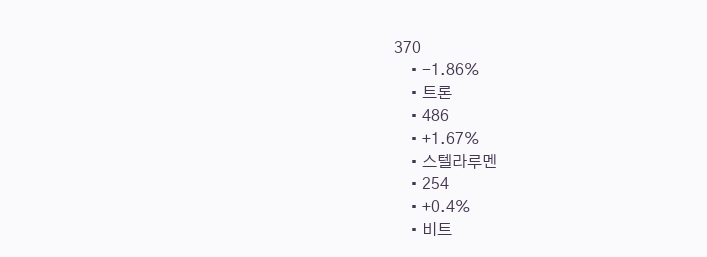370
    • -1.86%
    • 트론
    • 486
    • +1.67%
    • 스텔라루멘
    • 254
    • +0.4%
    • 비트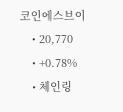코인에스브이
    • 20,770
    • +0.78%
    • 체인링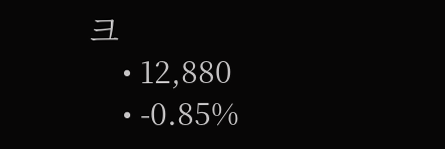크
    • 12,880
    • -0.85%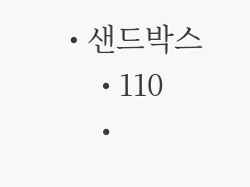• 샌드박스
    • 110
    •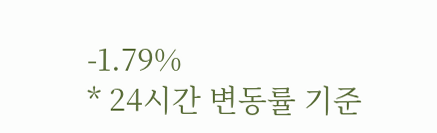-1.79%
* 24시간 변동률 기준